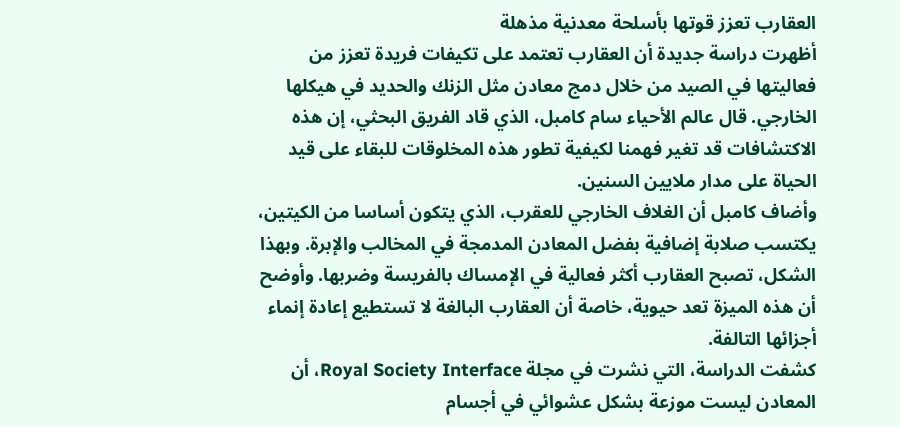العقارب تعزز قوتها بأسلحة معدنية مذهلة
أظهرت دراسة جديدة أن العقارب تعتمد على تكيفات فريدة تعزز من فعاليتها في الصيد من خلال دمج معادن مثل الزنك والحديد في هيكلها الخارجي. قال عالم الأحياء سام كامبل، الذي قاد الفريق البحثي، إن هذه الاكتشافات قد تغير فهمنا لكيفية تطور هذه المخلوقات للبقاء على قيد الحياة على مدار ملايين السنين.
وأضاف كامبل أن الغلاف الخارجي للعقرب، الذي يتكون أساسا من الكيتين، يكتسب صلابة إضافية بفضل المعادن المدمجة في المخالب والإبرة. وبهذا الشكل، تصبح العقارب أكثر فعالية في الإمساك بالفريسة وضربها. وأوضح أن هذه الميزة تعد حيوية، خاصة أن العقارب البالغة لا تستطيع إعادة إنماء أجزائها التالفة.
كشفت الدراسة، التي نشرت في مجلة Royal Society Interface، أن المعادن ليست موزعة بشكل عشوائي في أجسام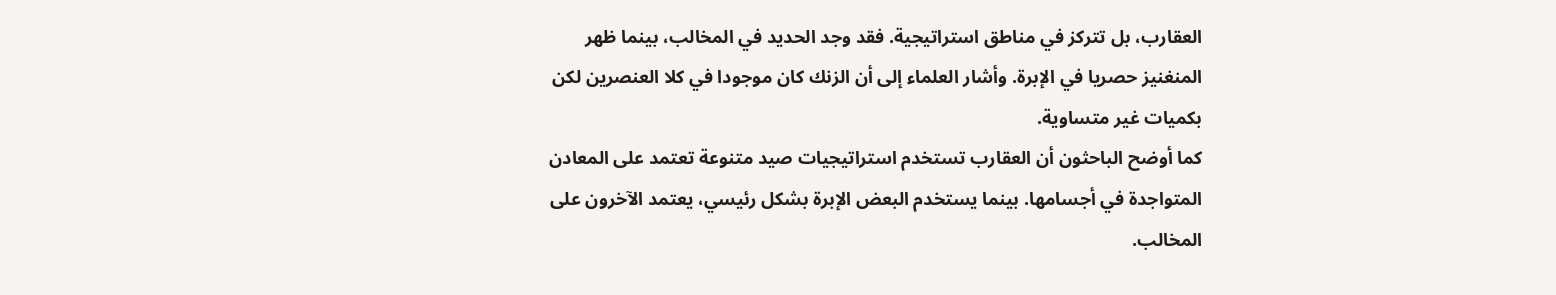العقارب، بل تتركز في مناطق استراتيجية. فقد وجد الحديد في المخالب، بينما ظهر المنغنيز حصريا في الإبرة. وأشار العلماء إلى أن الزنك كان موجودا في كلا العنصرين لكن بكميات غير متساوية.
كما أوضح الباحثون أن العقارب تستخدم استراتيجيات صيد متنوعة تعتمد على المعادن المتواجدة في أجسامها. بينما يستخدم البعض الإبرة بشكل رئيسي، يعتمد الآخرون على المخالب.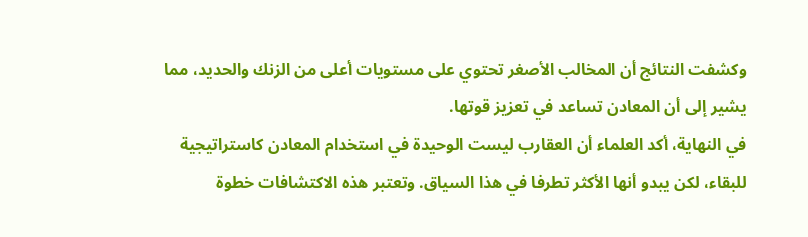وكشفت النتائج أن المخالب الأصغر تحتوي على مستويات أعلى من الزنك والحديد، مما يشير إلى أن المعادن تساعد في تعزيز قوتها.
في النهاية، أكد العلماء أن العقارب ليست الوحيدة في استخدام المعادن كاستراتيجية للبقاء، لكن يبدو أنها الأكثر تطرفا في هذا السياق. وتعتبر هذه الاكتشافات خطوة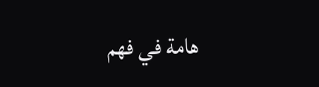هامة في فهم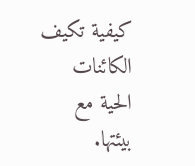كيفية تكيف الكائنات الحية مع بيئتها.